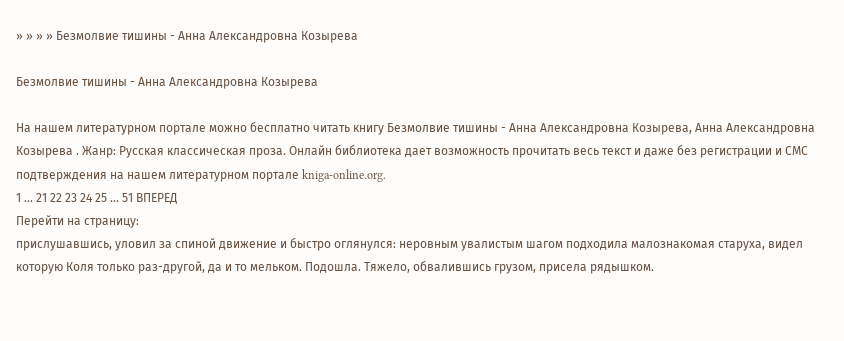» » » » Безмолвие тишины - Анна Александровна Козырева

Безмолвие тишины - Анна Александровна Козырева

На нашем литературном портале можно бесплатно читать книгу Безмолвие тишины - Анна Александровна Козырева, Анна Александровна Козырева . Жанр: Русская классическая проза. Онлайн библиотека дает возможность прочитать весь текст и даже без регистрации и СМС подтверждения на нашем литературном портале kniga-online.org.
1 ... 21 22 23 24 25 ... 51 ВПЕРЕД
Перейти на страницу:
прислушавшись, уловил за спиной движение и быстро оглянулся: неровным увалистым шагом подходила малознакомая старуха, видел которую Коля только раз-другой, да и то мельком. Подошла. Тяжело, обвалившись грузом, присела рядышком.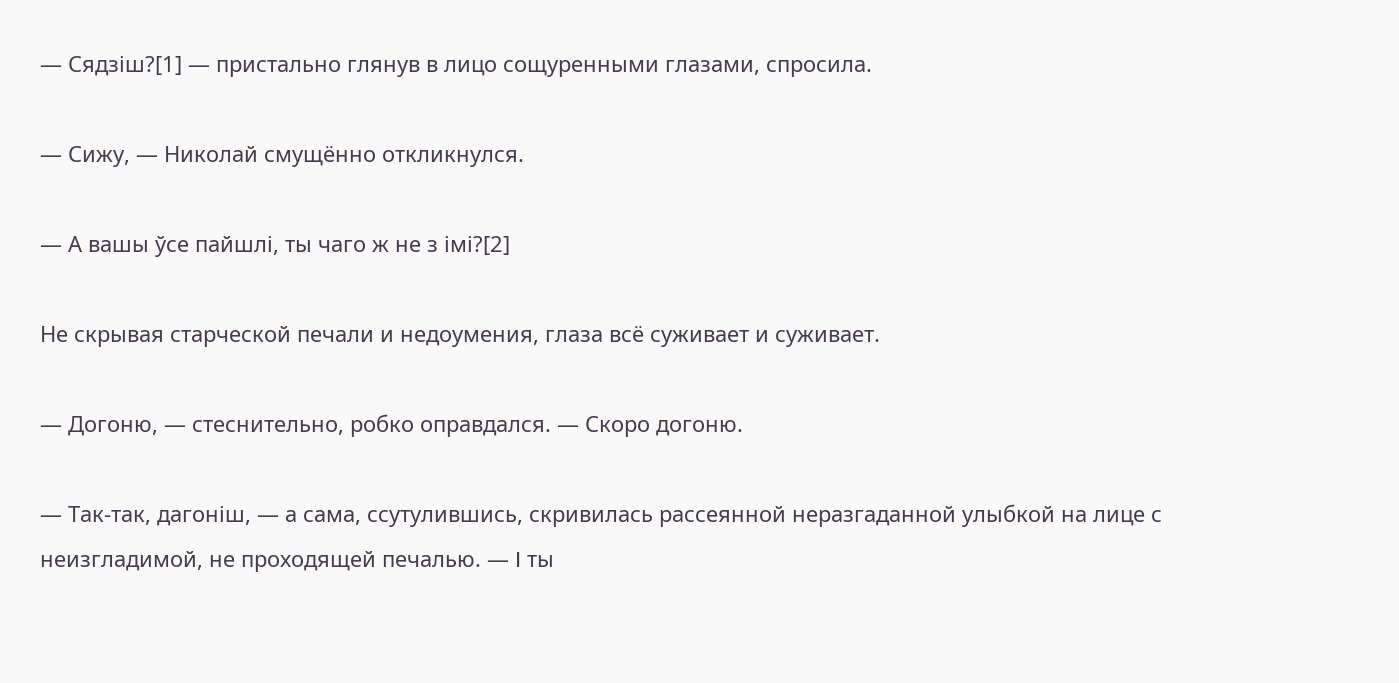— Сядзіш?[1] — пристально глянув в лицо сощуренными глазами, спросила.

— Сижу, — Николай смущённо откликнулся.

— А вашы ўсе пайшлі, ты чаго ж не з імі?[2]

Не скрывая старческой печали и недоумения, глаза всё суживает и суживает.

— Догоню, — стеснительно, робко оправдался. — Скоро догоню.

— Так-так, дагоніш, — а сама, ссутулившись, скривилась рассеянной неразгаданной улыбкой на лице с неизгладимой, не проходящей печалью. — I ты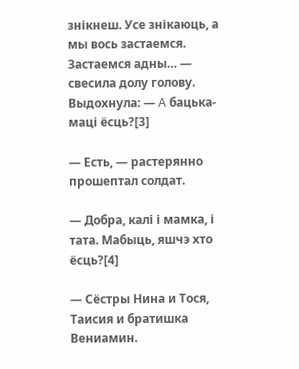знікнеш. Усе знікаюць, а мы вось застаемся. Застаемся адны… — свесила долу голову. Выдохнула: — A бацька-маці ёсць?[3]

— Есть, — растерянно прошептал солдат.

— Добра, калі і мамка, і тата. Мабыць, яшчэ хто ёсць?[4]

— Сёстры Нина и Тося, Таисия и братишка Вениамин.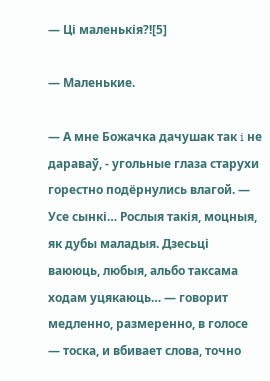— Ці маленькія?![5]

— Маленькие.

— А мне Божачка дачушак так i не дараваў, - угольные глаза старухи горестно подёрнулись влагой. — Усе сынкі… Рослыя такія, моцныя, як дубы маладыя. Дзесьці ваююць, любыя, альбо таксама ходам уцякаюць… — говорит медленно, размеренно, в голосе — тоска, и вбивает слова, точно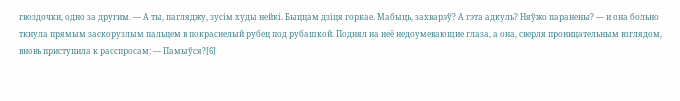гвоздочки, одно за другим. — А ты, пагляджу, зусім худы нейкі. Быццам дзіця горкае. Мабыць, захварэў? А гэта адкуль? Няўжо паранены? — и она больно ткнула прямым заскорузлым пальцем в покраснелый рубец под рубашкой. Поднял на неё недоумевающие глаза, а она, сверля проницательным взглядом, вновь приступила к расспросам: — Памыўся?[6]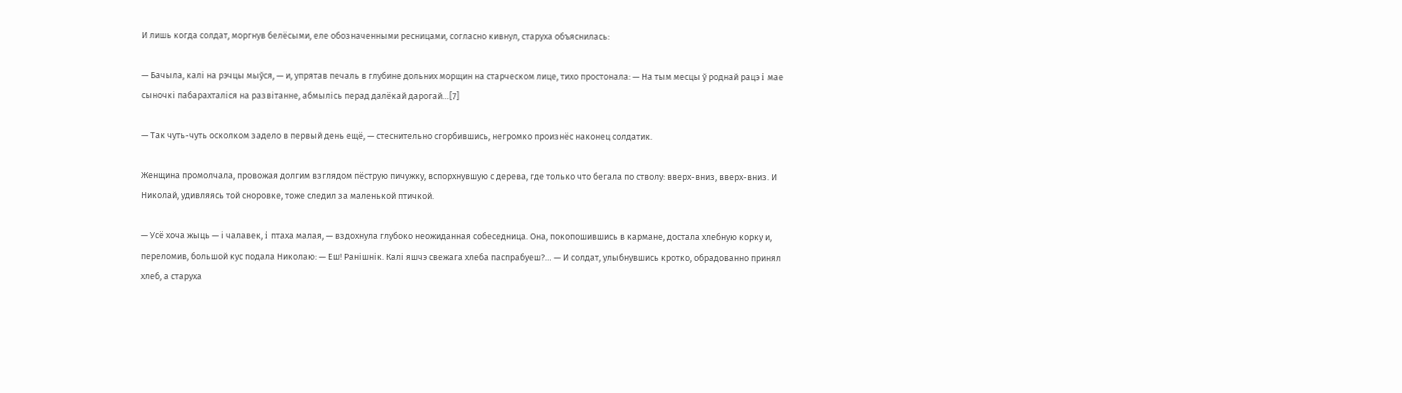И лишь когда солдат, моргнув белёсыми, еле обозначенными ресницами, согласно кивнул, старуха объяснилась:

— Бачыла, калі на рэчцы мыўся, — и, упрятав печаль в глубине дольних морщин на старческом лице, тихо простонала: — На тым месцы ў роднай рацэ i мае сыночкі пабарахталіся на развітанне, абмылісь перад далёкай дарогай…[7]

— Так чуть-чуть осколком задело в первый день ещё, — стеснительно сгорбившись, негромко произнёс наконец солдатик.

Женщина промолчала, провожая долгим взглядом пёструю пичужку, вспорхнувшую с дерева, где только что бегала по стволу: вверх-вниз, вверх-вниз. И Николай, удивляясь той сноровке, тоже следил за маленькой птичкой.

— Усё хоча жыць — і чалавек, i птаха малая, — вздохнула глубоко неожиданная собеседница. Она, покопошившись в кармане, достала хлебную корку и, переломив, большой кус подала Николаю: — Еш! Ранішнік. Калі яшчэ свежага хлеба паспрабуеш?… — И солдат, улыбнувшись кротко, обрадованно принял хлеб, а старуха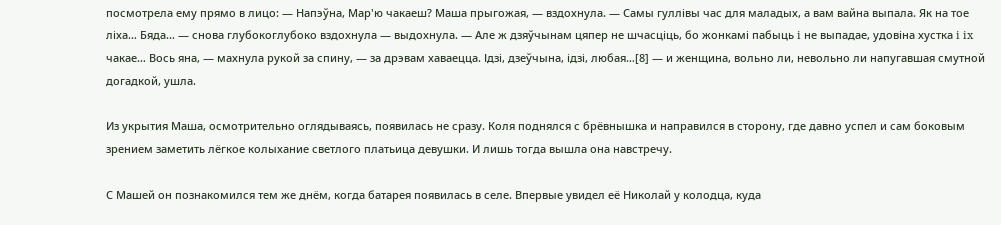посмотрела ему прямо в лицо: — Напэўна, Мар'ю чакаеш? Маша прыгожая, — вздохнула. — Самы гуллівы час для маладых, а вам вайна выпала. Як на тое ліха… Бяда… — снова глубокоглубоко вздохнула — выдохнула. — Але ж дзяўчынам цяпер не шчасціць, бо жонкамі пабыць i не выпадае, удовіна хустка i ix чакае… Вось яна, — махнула рукой за спину, — за дрэвам хаваецца. Ідзі, дзеўчына, ідзі, любая…[8] — и женщина, вольно ли, невольно ли напугавшая смутной догадкой, ушла.

Из укрытия Маша, осмотрительно оглядываясь, появилась не сразу. Коля поднялся с брёвнышка и направился в сторону, где давно успел и сам боковым зрением заметить лёгкое колыхание светлого платьица девушки. И лишь тогда вышла она навстречу.

С Машей он познакомился тем же днём, когда батарея появилась в селе. Впервые увидел её Николай у колодца, куда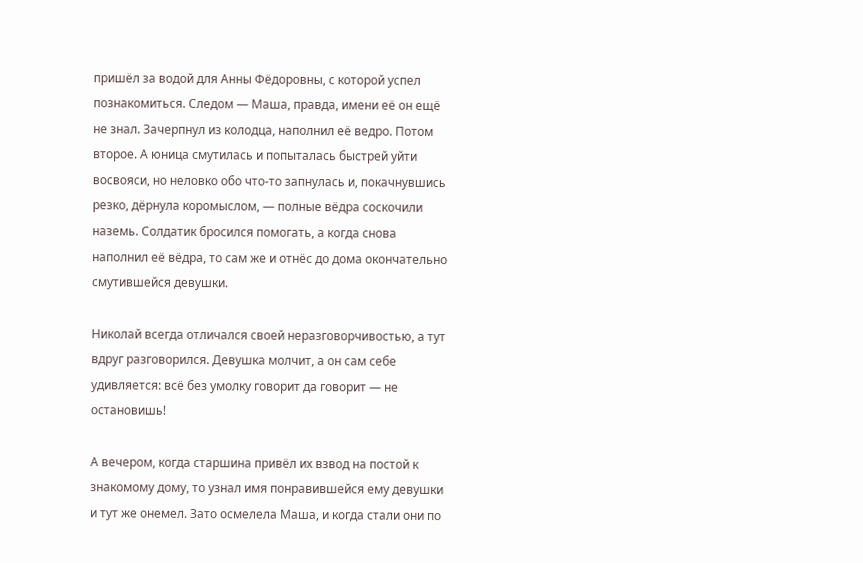пришёл за водой для Анны Фёдоровны, с которой успел познакомиться. Следом — Маша, правда, имени её он ещё не знал. Зачерпнул из колодца, наполнил её ведро. Потом второе. А юница смутилась и попыталась быстрей уйти восвояси, но неловко обо что-то запнулась и, покачнувшись резко, дёрнула коромыслом, — полные вёдра соскочили наземь. Солдатик бросился помогать, а когда снова наполнил её вёдра, то сам же и отнёс до дома окончательно смутившейся девушки.

Николай всегда отличался своей неразговорчивостью, а тут вдруг разговорился. Девушка молчит, а он сам себе удивляется: всё без умолку говорит да говорит — не остановишь!

А вечером, когда старшина привёл их взвод на постой к знакомому дому, то узнал имя понравившейся ему девушки и тут же онемел. Зато осмелела Маша, и когда стали они по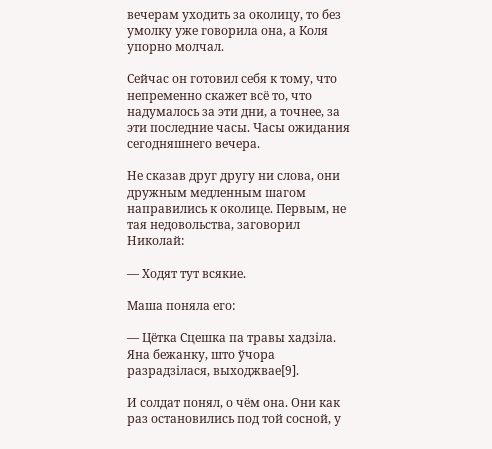вечерам уходить за околицу, то без умолку уже говорила она, а Коля упорно молчал.

Сейчас он готовил себя к тому, что непременно скажет всё то, что надумалось за эти дни, а точнее, за эти последние часы. Часы ожидания сегодняшнего вечера.

Не сказав друг другу ни слова, они дружным медленным шагом направились к околице. Первым, не тая недовольства, заговорил Николай:

— Ходят тут всякие.

Маша поняла его:

— Цётка Сцешка па травы хадзіла. Яна бежанку, што ўчора разрадзілася, выходжвае[9].

И солдат понял, о чём она. Они как раз остановились под той сосной, у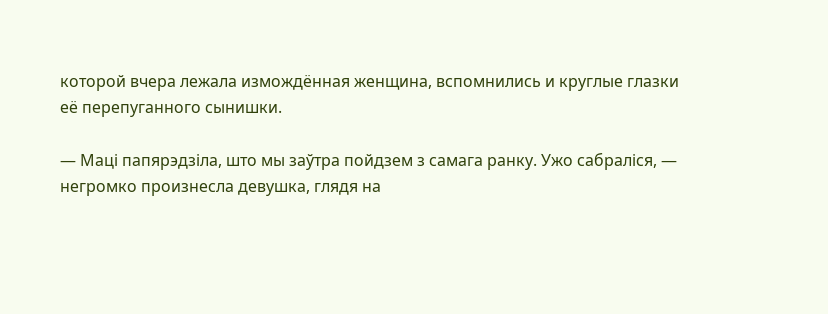которой вчера лежала измождённая женщина, вспомнились и круглые глазки её перепуганного сынишки.

— Маці папярэдзіла, што мы заўтра пойдзем з самага ранку. Ужо сабраліся, — негромко произнесла девушка, глядя на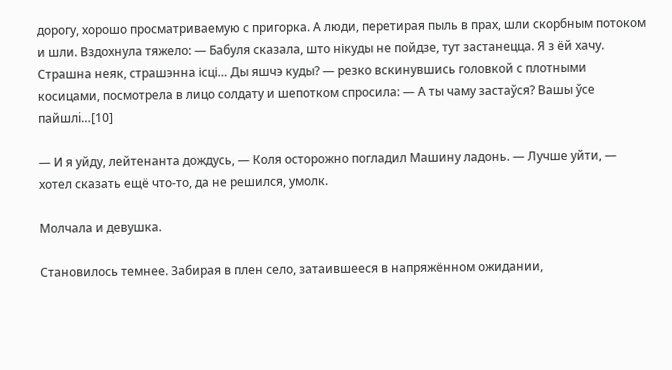дорогу, хорошо просматриваемую с пригорка. А люди, перетирая пыль в прах, шли скорбным потоком и шли. Вздохнула тяжело: — Бабуля сказала, што нікуды не пойдзе, тут застанецца. Я з ёй хачу. Страшна неяк, страшэнна ісці… Ды яшчэ куды? — резко вскинувшись головкой с плотными косицами, посмотрела в лицо солдату и шепотком спросила: — А ты чаму застаўся? Вашы ўсе пайшлi…[10]

— И я уйду, лейтенанта дождусь, — Коля осторожно погладил Машину ладонь. — Лучше уйти, — хотел сказать ещё что-то, да не решился, умолк.

Молчала и девушка.

Становилось темнее. Забирая в плен село, затаившееся в напряжённом ожидании,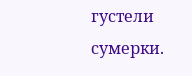густели сумерки.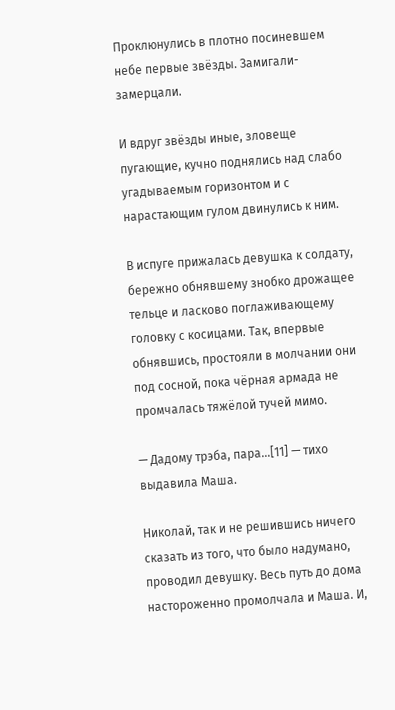Проклюнулись в плотно посиневшем небе первые звёзды. Замигали-замерцали.

И вдруг звёзды иные, зловеще пугающие, кучно поднялись над слабо угадываемым горизонтом и с нарастающим гулом двинулись к ним.

В испуге прижалась девушка к солдату, бережно обнявшему знобко дрожащее тельце и ласково поглаживающему головку с косицами. Так, впервые обнявшись, простояли в молчании они под сосной, пока чёрная армада не промчалась тяжёлой тучей мимо.

— Дадому трэба, пара…[11] — тихо выдавила Маша.

Николай, так и не решившись ничего сказать из того, что было надумано, проводил девушку. Весь путь до дома настороженно промолчала и Маша. И,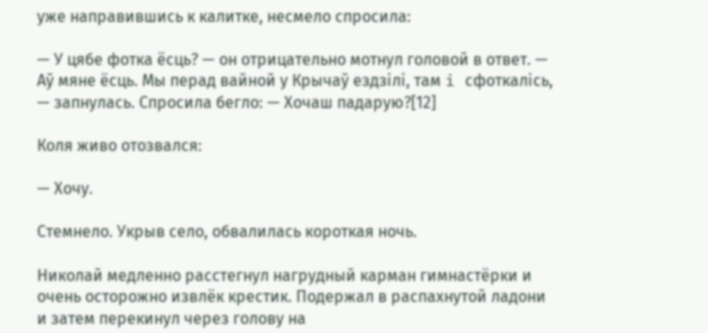уже направившись к калитке, несмело спросила:

— У цябе фотка ёсць? — он отрицательно мотнул головой в ответ. — Аў мяне ёсць. Мы перад вайной у Крычаў ездзiлi, там i сфоткалiсь, — запнулась. Спросила бегло: — Хочаш падарую?[12]

Коля живо отозвался:

— Хочу.

Стемнело. Укрыв село, обвалилась короткая ночь.

Николай медленно расстегнул нагрудный карман гимнастёрки и очень осторожно извлёк крестик. Подержал в распахнутой ладони и затем перекинул через голову на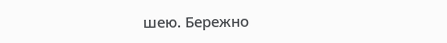шею. Бережно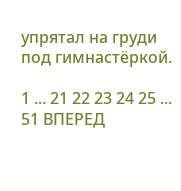упрятал на груди под гимнастёркой.

1 ... 21 22 23 24 25 ... 51 ВПЕРЕД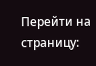Перейти на страницу: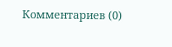Комментариев (0)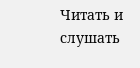Читать и слушать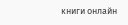книги онлайн